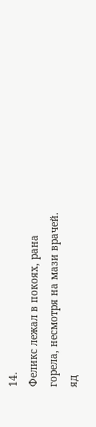14.
Феликс лежал в покоях, рана горела, несмотря на мази врачей. яд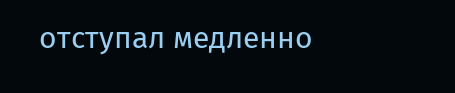отступал медленно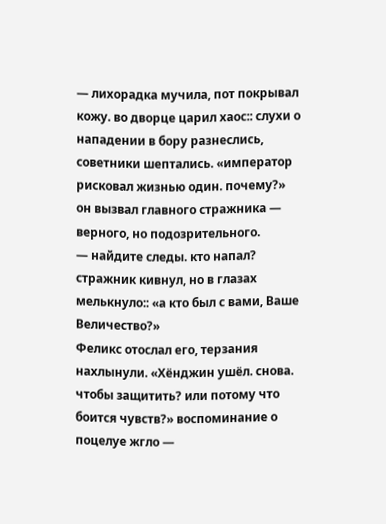— лихорадка мучила, пот покрывал кожу. во дворце царил хаос:: слухи о нападении в бору разнеслись, советники шептались. «император рисковал жизнью один. почему?»
он вызвал главного стражника — верного, но подозрительного.
— найдите следы. кто напал?
стражник кивнул, но в глазах мелькнуло:: «а кто был с вами, Ваше Величество?»
Феликс отослал его, терзания нахлынули. «Хёнджин ушёл. снова. чтобы защитить? или потому что боится чувств?» воспоминание о поцелуе жгло —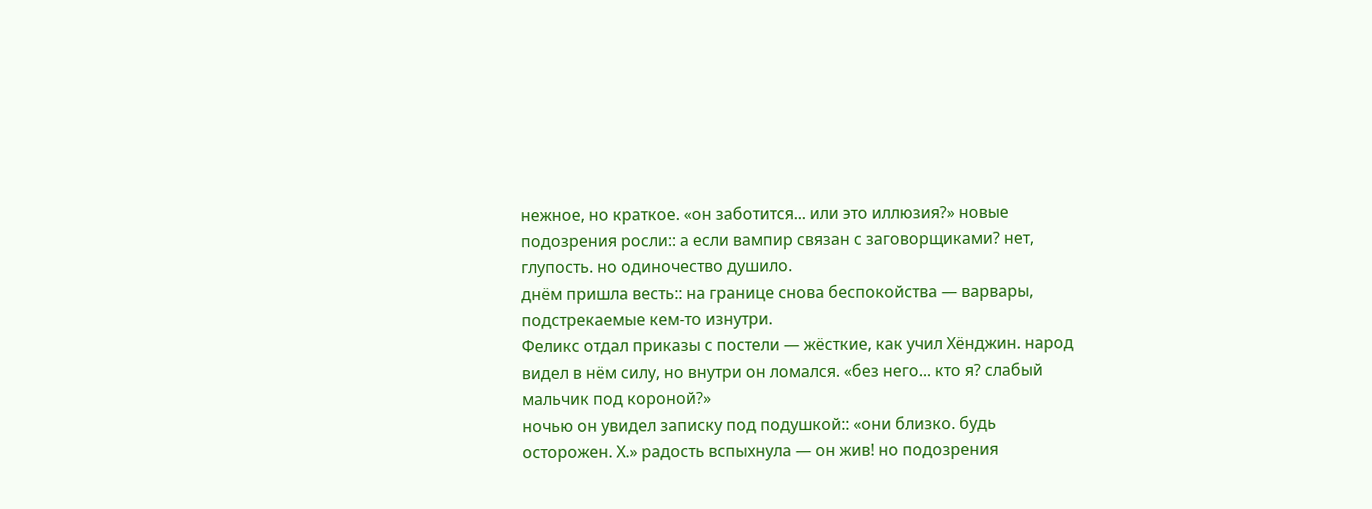нежное, но краткое. «он заботится... или это иллюзия?» новые подозрения росли:: а если вампир связан с заговорщиками? нет, глупость. но одиночество душило.
днём пришла весть:: на границе снова беспокойства — варвары, подстрекаемые кем-то изнутри.
Феликс отдал приказы с постели — жёсткие, как учил Хёнджин. народ видел в нём силу, но внутри он ломался. «без него... кто я? слабый мальчик под короной?»
ночью он увидел записку под подушкой:: «они близко. будь осторожен. Х.» радость вспыхнула — он жив! но подозрения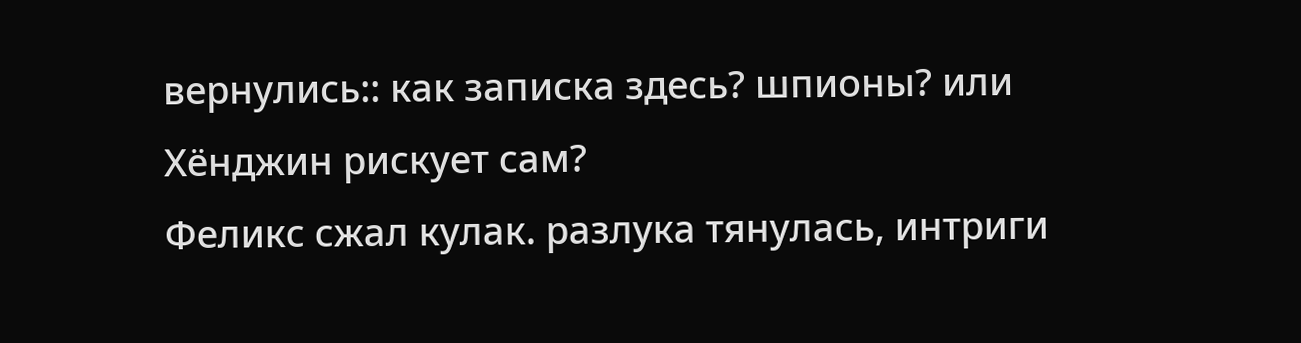вернулись:: как записка здесь? шпионы? или Хёнджин рискует сам?
Феликс сжал кулак. разлука тянулась, интриги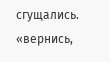сгущались. «вернись,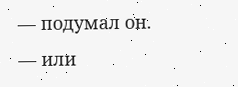— подумал он. — или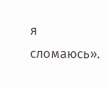я сломаюсь».